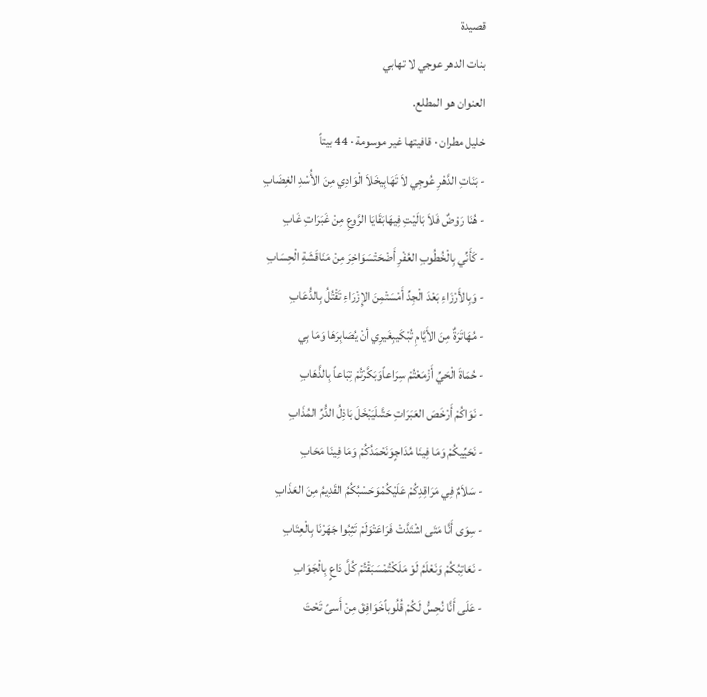قصيدة
بنات الدهر عوجي لا تهابي
العنوان هو المطلع.
خليل مطران · قافيتها غير موسومة · 44 بيتاً
- بَنَاتِ الدَّهْرِ عُوجِي لاَ تَهَابِيخَلاَ الْوَادِي مِنَ الأُسْدِ الغِضَابِ
- هُنَا رَوْضٌ فَلاَ بَالَيْتِ فِيهَابَقَايَا الرَّوعِ مِنْ غَبَرَاتِ غَابِ
- كَأَنِّي بِالْخُطُوبِ العُفْرِ أَضْحَتْسَوَاخِرَ مِنْ مَنَاقَشَةِ الْحِسَابِ
- وَبِالأَرْزَاءِ بَعْدَ الْجِدِّ أَمْسَتْمِنَ الإِزْرَاءِ تَقْتُلُ بِالدُّعَابِ
- مُهَاتَرَةٌ مِنَ الأَيَّامِ تُبْكَيبِغَيرِي أنْ يُصَابِرَهَا وَمَا بِي
- حُمَاةَ الْحَيِّ أَزْمَعْتُمْ سِرَاعاًوَبَكَّرْتُمْ تِبَاعاً بِالذَّهَابِ
- نَوَاكُمْ أَرْخَصَ العَبَرَاتِ حَتَّىلَيَبْخَلَ بَاذِلُ الدُّرِّ المُذَابِ
- نَحَيِّيكُمْ وَمَا فِينَا مُدَاجٍوَنَحْمَدُكُمْ وَمَا فِينَا مَحَابِ
- سَلاَمٌ فِي مَرَاقِدِكُمْ عَلَيْكُمْوَحَسْبُكُمُ القَدِيمُ مِنَ العَذَابِ
- سِوَى أَنَّا مَتَى اشْتَدَّتْ فَرَاعَتْوَلَمْ تَثِبُوا جَهَرْنَا بِالْعِتَابِ
- نَعَاتِبُكُمْ وَنَعْلَمُ لَوْ مَلَكْتُمْسَبَقْتُمْ كُلَّ دَاعٍ بِالْجَوَابِ
- عَلَى أَنَّا نُحِسُّ لَكُمْ قُلُوباًخَوَافِقَ مِنْ أَسىً تَحْتَ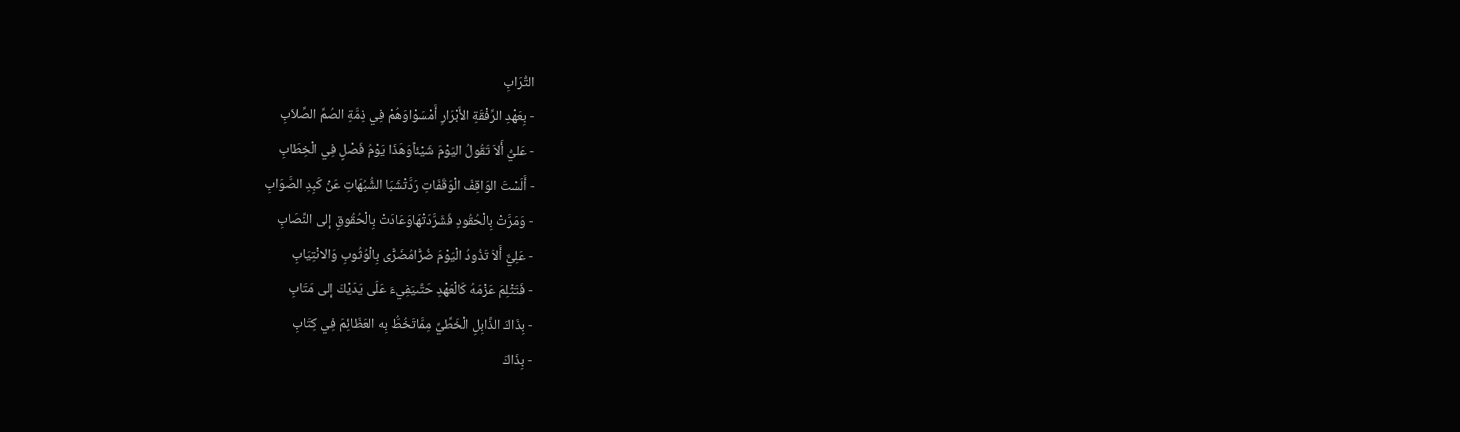التُّرَابِ
- بِعَهْدِ الرِّفْقَةِ الأَبْرَارِ أَمْسَوْاوَهُمْ فِي ذِمَّةِ الصُمِّ الصِّلاَبِ
- عَليُّ أَلاَ تَقُولُ اليَوْمَ شَيْئاًوَهَذَا يَوْمُ فَصْلٍ فِي الْخِطَابِ
- أَلَسْتَ الوَاقِفَ الْوَقَفَاتِ رَدَّتْشَبَا الشُّبُهَاتِ عَنْ كَبِدِ الصَّوَابِ
- وَمَرَّتْ بِالْحُقُودِ فَشَرَّدَتْهَاوَعَادَتْ بِالْحُقُوقِ إلى النِّصَابِ
- عَلِيٌّ أَلاَ تَذُودُ الْيَوْمَ ضُرًّامُضَرًّى بِالْوُثُوبِ وَالانْتِيَابِ
- فَتَثْلِمَ عَزْمَهُ كَالْعَهْدِ حَتَّىيَفِيءَ عَلَى يَدَيْكَ إلى مَتَابِ
- بِذَاكَ الذَّابِلِ الْخَطِّيِّ مِمَّاتَخُطُّ بِه العَظَائِمَ فِي كِتَابِ
- بِذَاكَ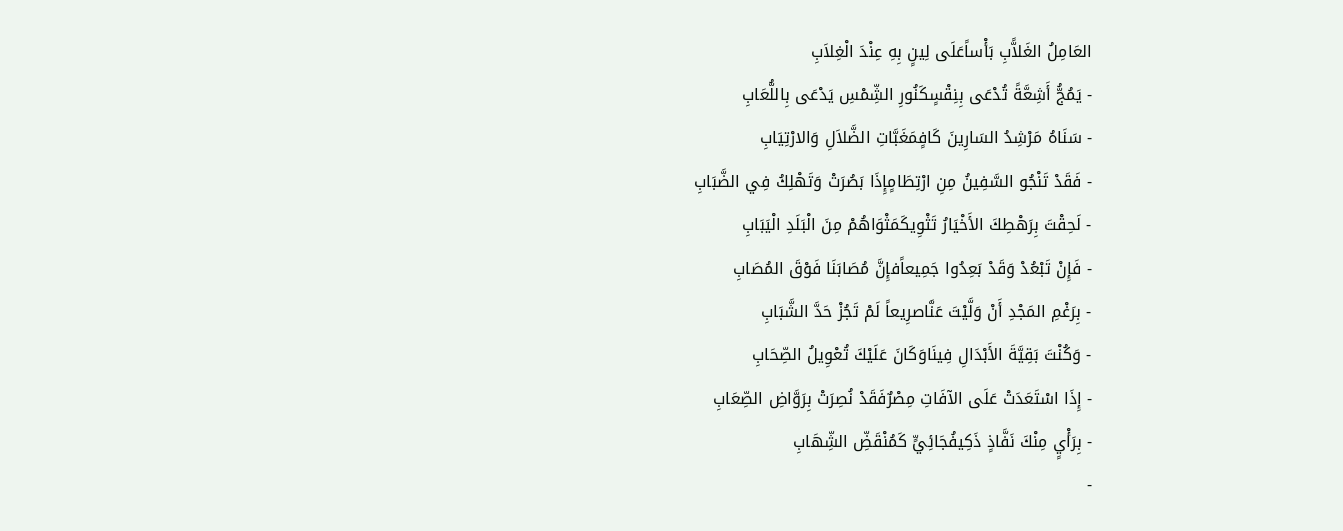العَامِلُ الغَلاًّبِ بَأْساًعَلَى لِينٍ بِهِ عِنْدَ الْغِلاَبِ
- يَمُجُّ أَشِعَّةً تُدْعَى بِنِقْسٍكَنُورِ الشِّمْسِ يَدْعَى بِاللُّعَابِ
- سَنَاهُ مَرْشِدُ السَارِينَ كَافٍمَغَبَّاتِ الضَّلاَلِ وَالارْتِيَابِ
- فَقَدْ تَنْجُو السَّفِينُ مِنِ ارْتِطَامٍإِذَا بَصُرَتْ وَتَهْلِكُ فِي الضَّبَابِ
- لَحِقْتَ بِرَهْطِكَ الأَخْيَارُ تَثْوِيكَمَثْوَاهُمْ مِنَ الْبَلَدِ الْيَبَابِ
- فَإِنْ تَبْعُدْ وَقَدْ بَعِدُوا جَمِيعاًفإِنَّ مُصَابَنَا فَوْقَ المُصَابِ
- بِرَغْمِ المَجْدِ أَنْ وَلَّيْتَ عَنَّاصرِيعاً لَمْ تَجُزْ حَدَّ الشَّبَابِ
- وَكُنْتَ بَقِيَّةَ الأَبْدَالِ فِينَاوَكَانَ عَلَيْكَ تُعْوِيلُ الصِّحَابِ
- إِذَا اسْتَعَدَتْ عَلَى الآفَاتِ مِصْرٌفَقَدْ نُصِرَتْ بِرَوَّاضِ الصِّعَابِ
- بِرَأْيٍ مِنْكَ نَفَّاذٍ ذَكِيفُجَائِيٍّ كَمُنْقَضِّ الشِّهَابِ
-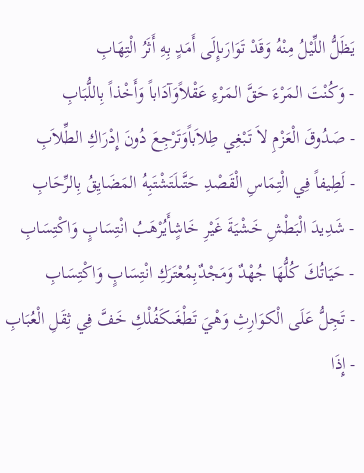يَظَلُّ اللِّيْلُ مِنْهُ وَقَدْ تَوَارَىإِلَى أَمَدٍ بِهِ أَثَرُ الْتِهَابِ
- وَكُنْتَ المَرْءَ حَقَّ المَرْءِ عَقْلاًوَآدَاباً وَأَخْذاً بِاللُّبَابِ
- صَدُوقَ الْعَزْمِ لاَ تَبْغِي طِلاَباًوَتَرْجِعَ دُونَ إِدْرَاكِ الطِّلاَبِ
- لَطِيفاً فِي الْتِمَاسِ الْقَصْدِ حَتَّىلَتَشْتَبِهُ المَضَايِقُ بِالرِّحَابِ
- شَدِيدَ الْبَطْشِ خَشْيَةَ غَيْرِ خَاشٍأَيُرْهَبُ انْتِسَابٍ وَاكْتِسَابِ
- حَيَاتُكَ كُلُّهَا جُهْدٌ وَمَجْدٌبِمُعْتَرَكِ انْتِسَابٍ وَاكْتِسَابِ
- تَجِلُّ عَلَى الْكوَارِثِ وَهْيَ تَطْغَىكَفُلْكِ خَفَّ فِي ثِقَلِ الْعُبَابِ
- إِذَا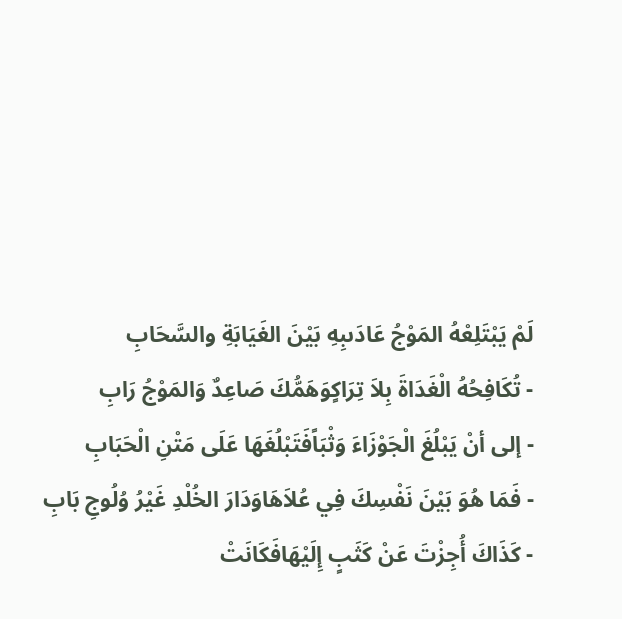لَمْ يَبْتَلِعْهُ المَوْجُ عَادَىبِهِ بَيْنَ الغَيَابَةِ والسَّحَابِ
- تُكَافِحُهُ الْغَدَاةَ بِلاَ تِرَاكٍوَهَمُّكَ صَاعِدٌ وَالمَوْجُ رَابِ
- إلى أنْ يَبْلُغَ الْجَوْزَاءَ وَثْبَاًفَتَبْلُغَهَا عَلَى مَتْنِ الْحَبَابِ
- فَمَا هُوَ بَيْنَ نَفْسِكَ فِي عُلاَهَاوَدَارَ الخُلْدِ غَيْرُ وُلُوجِ بَابِ
- كَذَاكَ أُجِزْتَ عَنْ كَثَبٍ إِلَيْهَافَكَانَتْ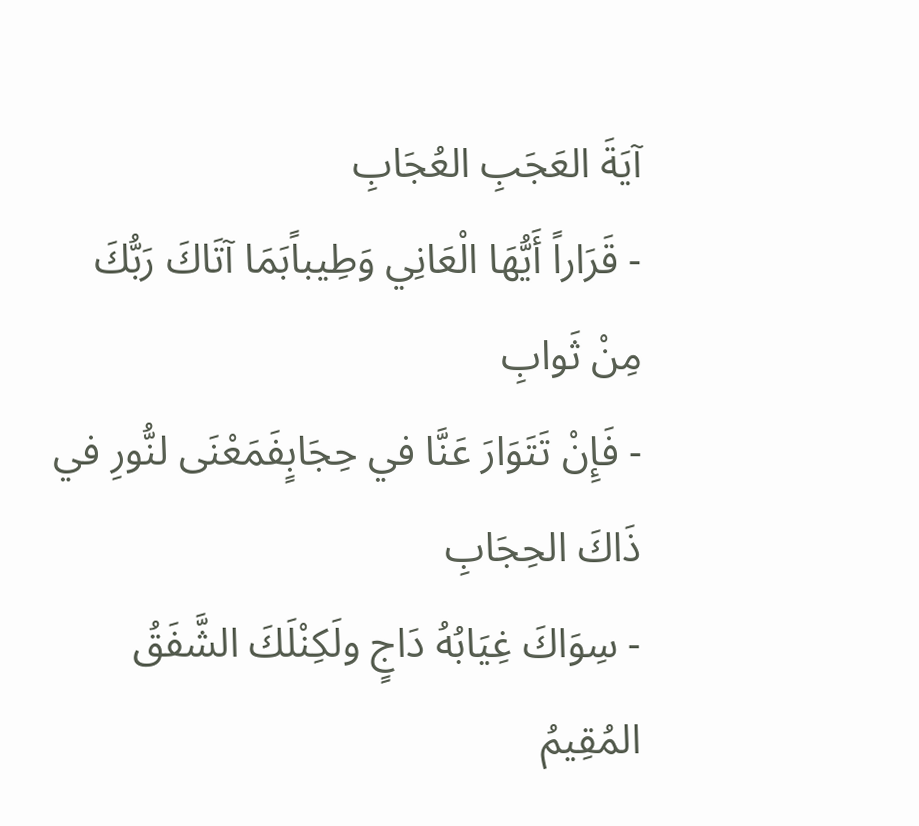آيَةَ العَجَبِ العُجَابِ
- قَرَاراً أَيُّهَا الْعَانِي وَطِيباًبَمَا آتَاكَ رَبُّكَ مِنْ ثَوابِ
- فَإِنْ تَتَوَارَ عَنَّا في حِجَابٍفَمَعْنَى لنُّورِ في ذَاكَ الحِجَابِ
- سِوَاكَ غِيَابُهُ دَاجٍ ولَكِنْلَكَ الشَّفَقُ المُقِيمُ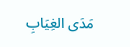مَدَى الغِيَابِ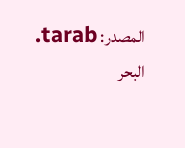المصدر: tarab. البحر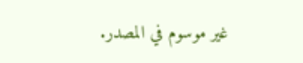غير موسوم في المصدر.